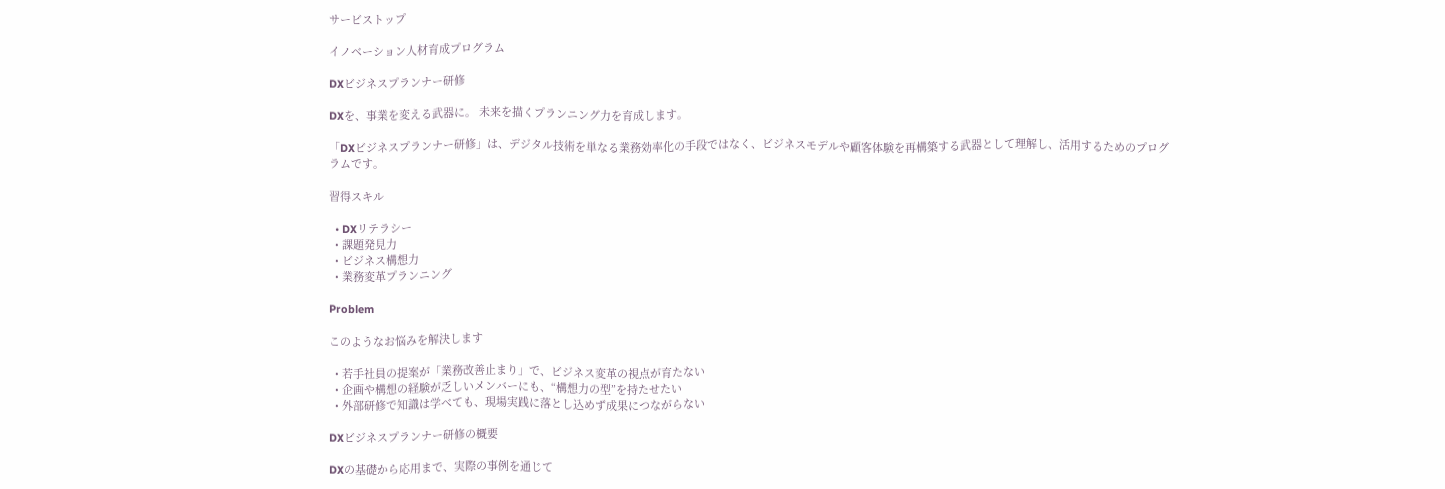サービストップ

イノベーション人材育成プログラム

DXビジネスプランナー研修

DXを、事業を変える武器に。 未来を描くプランニング力を育成します。

「DXビジネスプランナー研修」は、デジタル技術を単なる業務効率化の手段ではなく、ビジネスモデルや顧客体験を再構築する武器として理解し、活用するためのプログラムです。

習得スキル

  • DXリテラシー
  • 課題発見力
  • ビジネス構想力
  • 業務変革プランニング

Problem

このようなお悩みを解決します

  • 若手社員の提案が「業務改善止まり」で、ビジネス変革の視点が育たない
  • 企画や構想の経験が乏しいメンバーにも、“構想力の型”を持たせたい
  • 外部研修で知識は学べても、現場実践に落とし込めず成果につながらない

DXビジネスプランナー研修の概要

DXの基礎から応用まで、実際の事例を通じて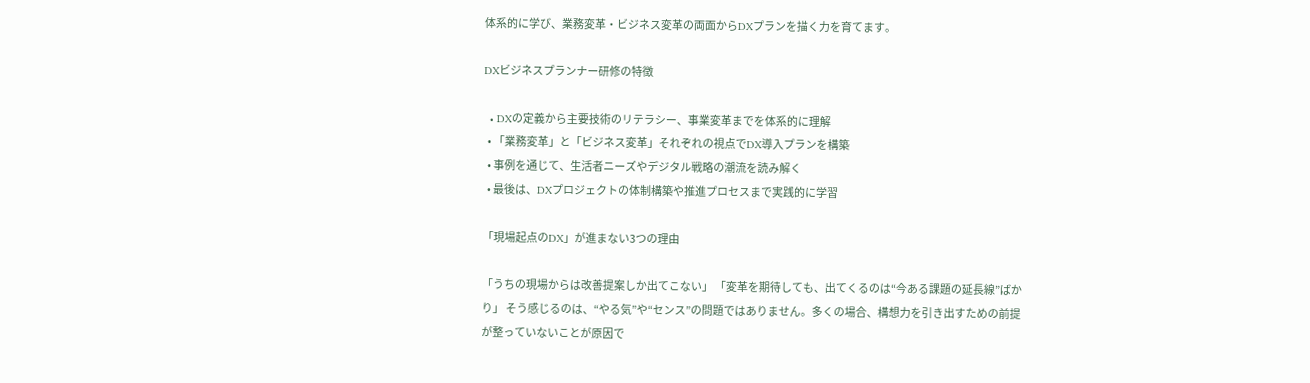体系的に学び、業務変革・ビジネス変革の両面からDXプランを描く力を育てます。

DXビジネスプランナー研修の特徴

  • DXの定義から主要技術のリテラシー、事業変革までを体系的に理解
  • 「業務変革」と「ビジネス変革」それぞれの視点でDX導入プランを構築
  • 事例を通じて、生活者ニーズやデジタル戦略の潮流を読み解く
  • 最後は、DXプロジェクトの体制構築や推進プロセスまで実践的に学習

「現場起点のDX」が進まない3つの理由

「うちの現場からは改善提案しか出てこない」 「変革を期待しても、出てくるのは“今ある課題の延長線”ばかり」 そう感じるのは、“やる気”や“センス”の問題ではありません。多くの場合、構想力を引き出すための前提が整っていないことが原因で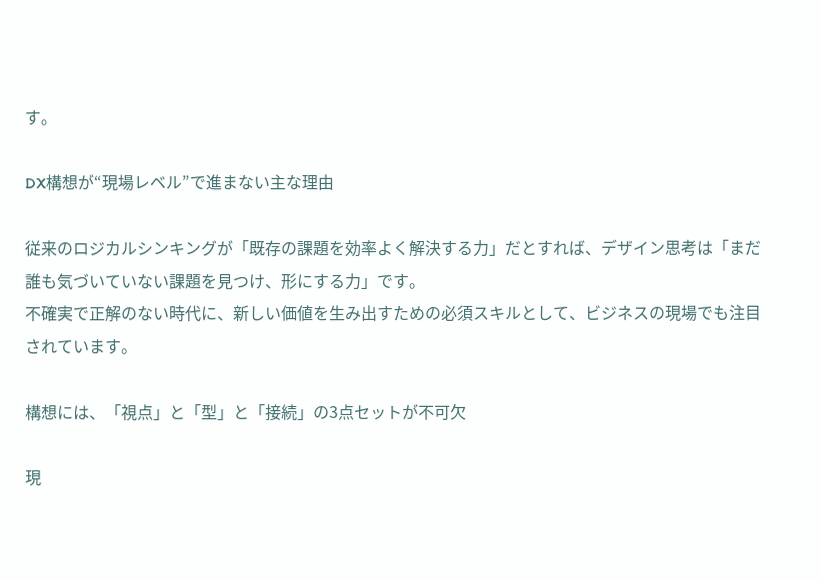す。

DX構想が“現場レベル”で進まない主な理由

従来のロジカルシンキングが「既存の課題を効率よく解決する力」だとすれば、デザイン思考は「まだ誰も気づいていない課題を見つけ、形にする力」です。
不確実で正解のない時代に、新しい価値を生み出すための必須スキルとして、ビジネスの現場でも注目されています。

構想には、「視点」と「型」と「接続」の3点セットが不可欠

現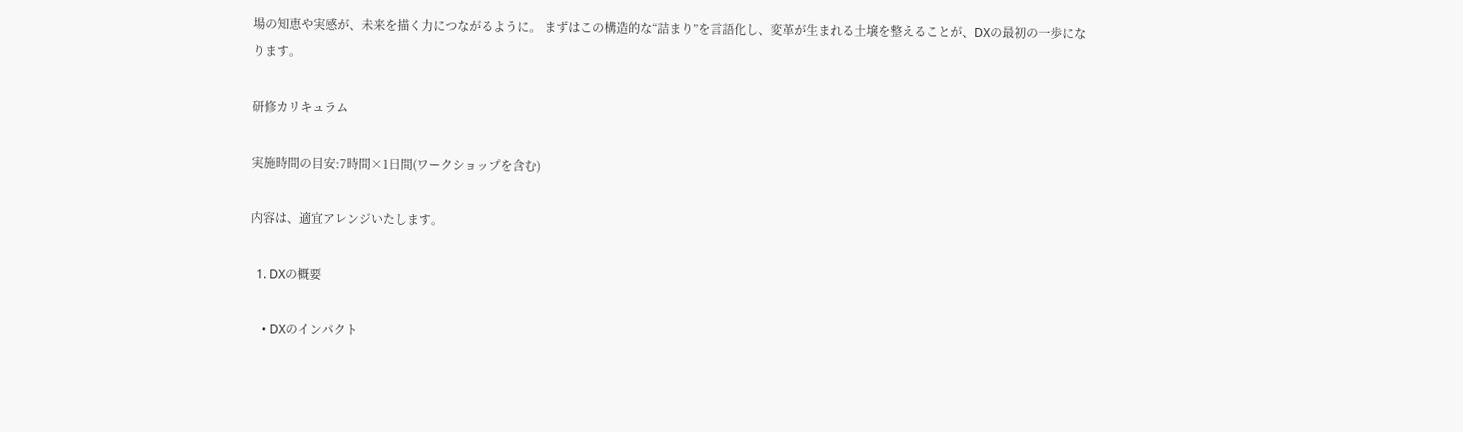場の知恵や実感が、未来を描く力につながるように。 まずはこの構造的な“詰まり”を言語化し、変革が生まれる土壌を整えることが、DXの最初の一歩になります。

研修カリキュラム

実施時間の目安:7時間×1日間(ワークショップを含む)

内容は、適宜アレンジいたします。

  1. DXの概要

    • DXのインパクト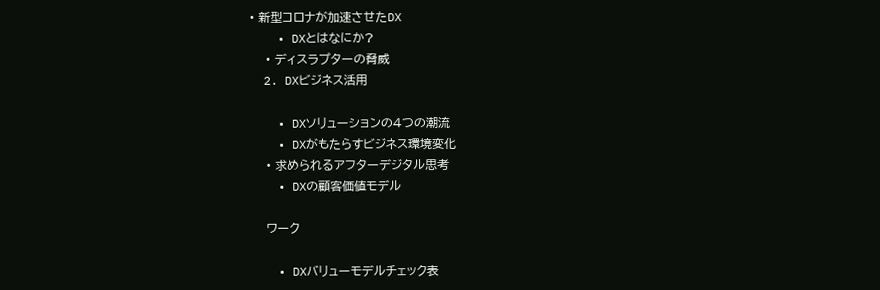• 新型コロナが加速させたDX
    • DXとはなにか?
    • ディスラプターの脅威
  2. DXビジネス活用

    • DXソリューションの4つの潮流
    • DXがもたらすビジネス環境変化
    • 求められるアフターデジタル思考
    • DXの顧客価値モデル

    ワーク

    • DXバリューモデルチェック表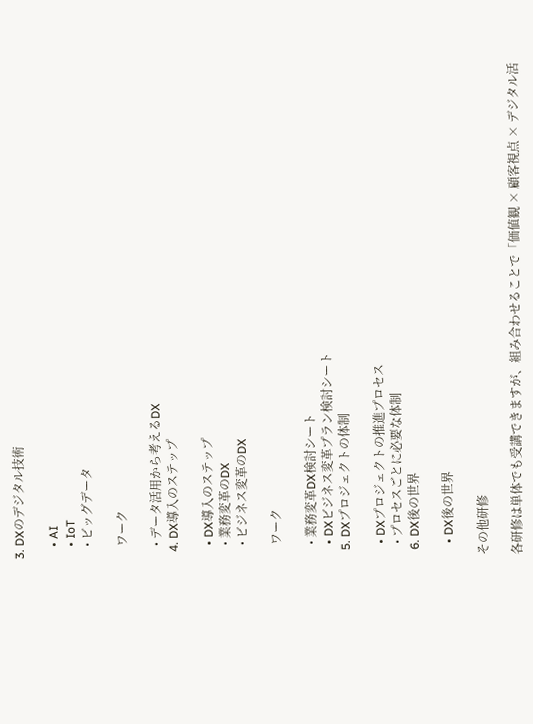3. DXのデジタル技術

    • AI
    • IoT
    • ビッグデータ

    ワーク

    • データ活用から考えるDX
  4. DX導入のステップ

    • DX導入のステップ
    • 業務変革のDX
    • ビジネス変革のDX

    ワーク

    • 業務変革DX検討シート
    • DXビジネス変革プラン検討シート
  5. DXプロジェクトの体制

    • DXプロジェクトの推進プロセス
    • プロセスごとに必要な体制
  6. DX後の世界

    • DX後の世界

その他研修

各研修は単体でも受講できますが、組み合わせることで「価値観 × 顧客視点 × デジタル活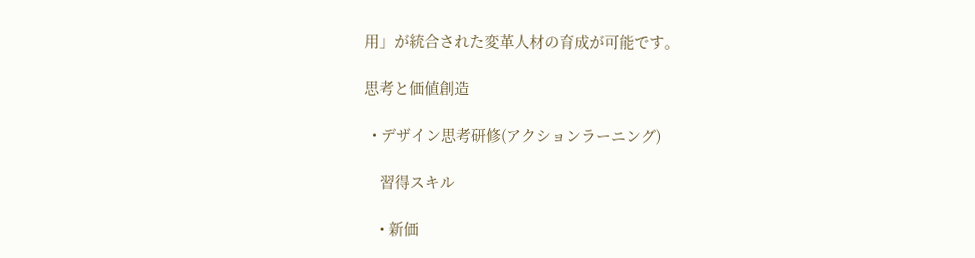用」が統合された変革人材の育成が可能です。

思考と価値創造

  • デザイン思考研修(アクションラーニング)

    習得スキル

    • 新価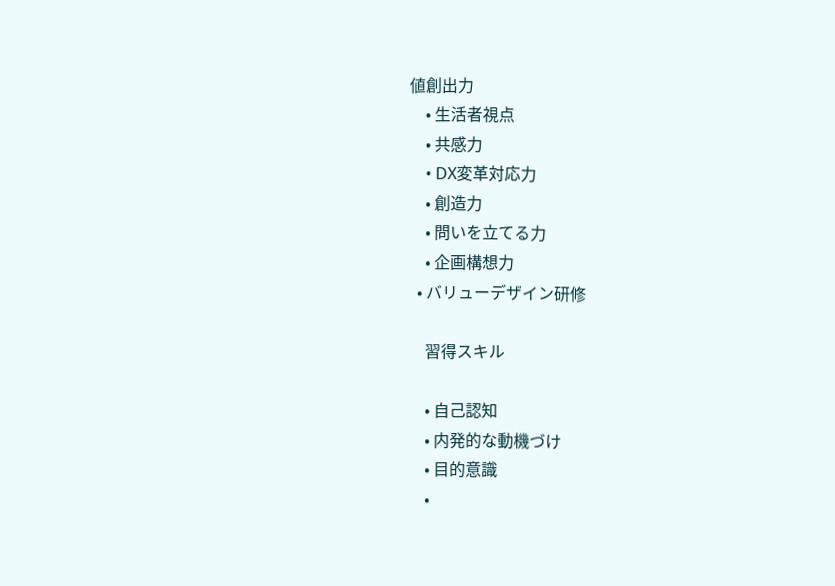値創出力
    • 生活者視点
    • 共感力
    • DX変革対応力
    • 創造力
    • 問いを立てる力
    • 企画構想力
  • バリューデザイン研修

    習得スキル

    • 自己認知
    • 内発的な動機づけ
    • 目的意識
    •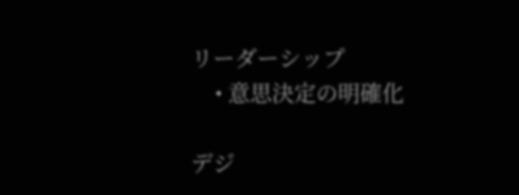リーダーシップ
    • 意思決定の明確化

デジ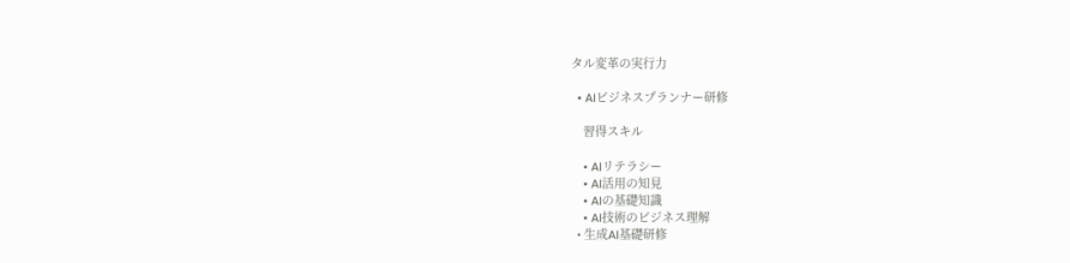タル変革の実行力

  • AIビジネスプランナー研修

    習得スキル

    • AIリテラシー
    • AI活用の知見
    • AIの基礎知識
    • AI技術のビジネス理解
  • 生成AI基礎研修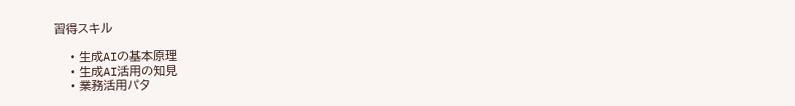習得スキル

    • 生成AIの基本原理
    • 生成AI活用の知見
    • 業務活用パタ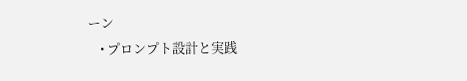ーン
    • プロンプト設計と実践